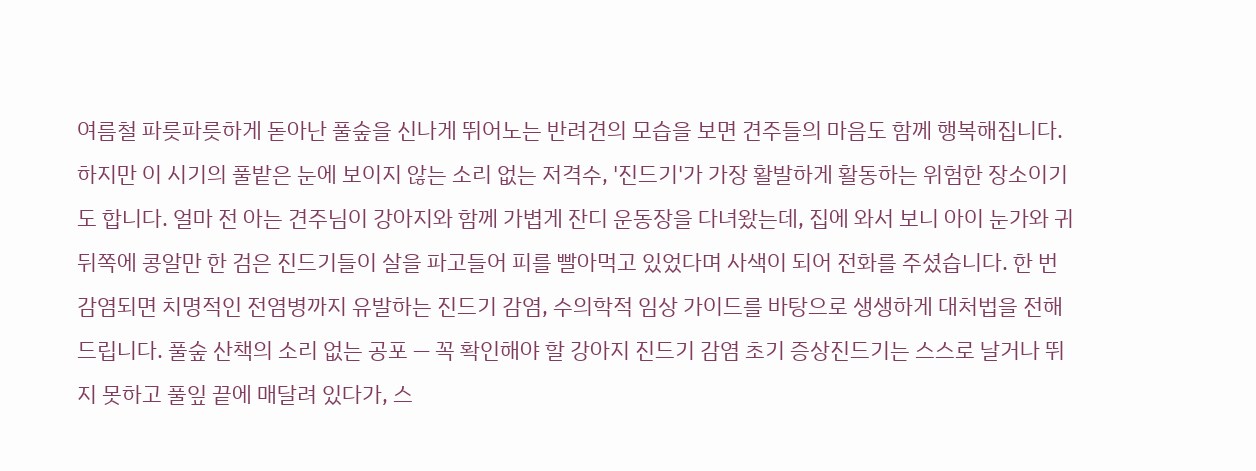여름철 파릇파릇하게 돋아난 풀숲을 신나게 뛰어노는 반려견의 모습을 보면 견주들의 마음도 함께 행복해집니다. 하지만 이 시기의 풀밭은 눈에 보이지 않는 소리 없는 저격수, '진드기'가 가장 활발하게 활동하는 위험한 장소이기도 합니다. 얼마 전 아는 견주님이 강아지와 함께 가볍게 잔디 운동장을 다녀왔는데, 집에 와서 보니 아이 눈가와 귀 뒤쪽에 콩알만 한 검은 진드기들이 살을 파고들어 피를 빨아먹고 있었다며 사색이 되어 전화를 주셨습니다. 한 번 감염되면 치명적인 전염병까지 유발하는 진드기 감염, 수의학적 임상 가이드를 바탕으로 생생하게 대처법을 전해드립니다. 풀숲 산책의 소리 없는 공포 — 꼭 확인해야 할 강아지 진드기 감염 초기 증상진드기는 스스로 날거나 뛰지 못하고 풀잎 끝에 매달려 있다가, 스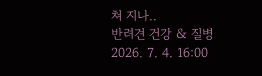쳐 지나..
반려견 건강 & 질병
2026. 7. 4. 16:00